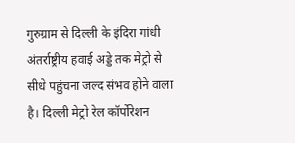गुरुग्राम से दिल्ली के इंदिरा गांधी अंतर्राष्ट्रीय हवाई अड्डे तक मेट्रो से सीधे पहुंचना जल्द संभव होने वाला है। दिल्ली मेट्रो रेल कॉर्पोरेशन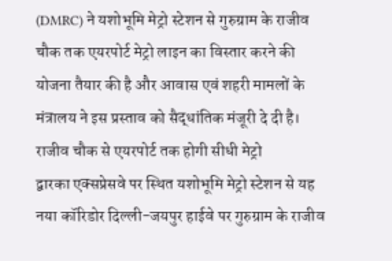(DMRC) ने यशोभूमि मेट्रो स्टेशन से गुरुग्राम के राजीव चौक तक एयरपोर्ट मेट्रो लाइन का विस्तार करने की योजना तैयार की है और आवास एवं शहरी मामलों के मंत्रालय ने इस प्रस्ताव को सैद्धांतिक मंजूरी दे दी है।
राजीव चौक से एयरपोर्ट तक होगी सीधी मेट्रो
द्वारका एक्सप्रेसवे पर स्थित यशोभूमि मेट्रो स्टेशन से यह नया कॉरिडोर दिल्ली-जयपुर हाईवे पर गुरुग्राम के राजीव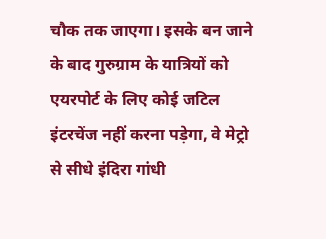चौक तक जाएगा। इसके बन जाने के बाद गुरुग्राम के यात्रियों को एयरपोर्ट के लिए कोई जटिल इंटरचेंज नहीं करना पड़ेगा, वे मेट्रो से सीधे इंदिरा गांधी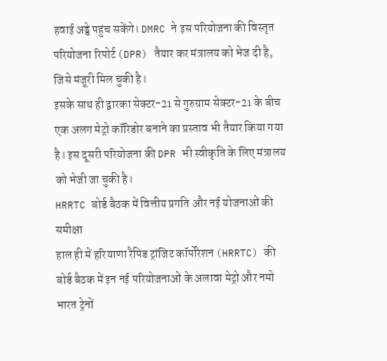हवाई अड्डे पहुंच सकेंगे। DMRC ने इस परियोजना की विस्तृत परियोजना रिपोर्ट (DPR) तैयार कर मंत्रालय को भेज दी है, जिसे मंजूरी मिल चुकी है।
इसके साथ ही द्वारका सेक्टर-21 से गुरुग्राम सेक्टर-21 के बीच एक अलग मेट्रो कॉरिडोर बनाने का प्रस्ताव भी तैयार किया गया है। इस दूसरी परियोजना की DPR भी स्वीकृति के लिए मंत्रालय को भेजी जा चुकी है।
HRRTC बोर्ड बैठक में वित्तीय प्रगति और नई योजनाओं की समीक्षा
हाल ही में हरियाणा रैपिड ट्रांजिट कॉर्पोरेशन (HRRTC) की बोर्ड बैठक में इन नई परियोजनाओं के अलावा मेट्रो और नमो भारत ट्रेनों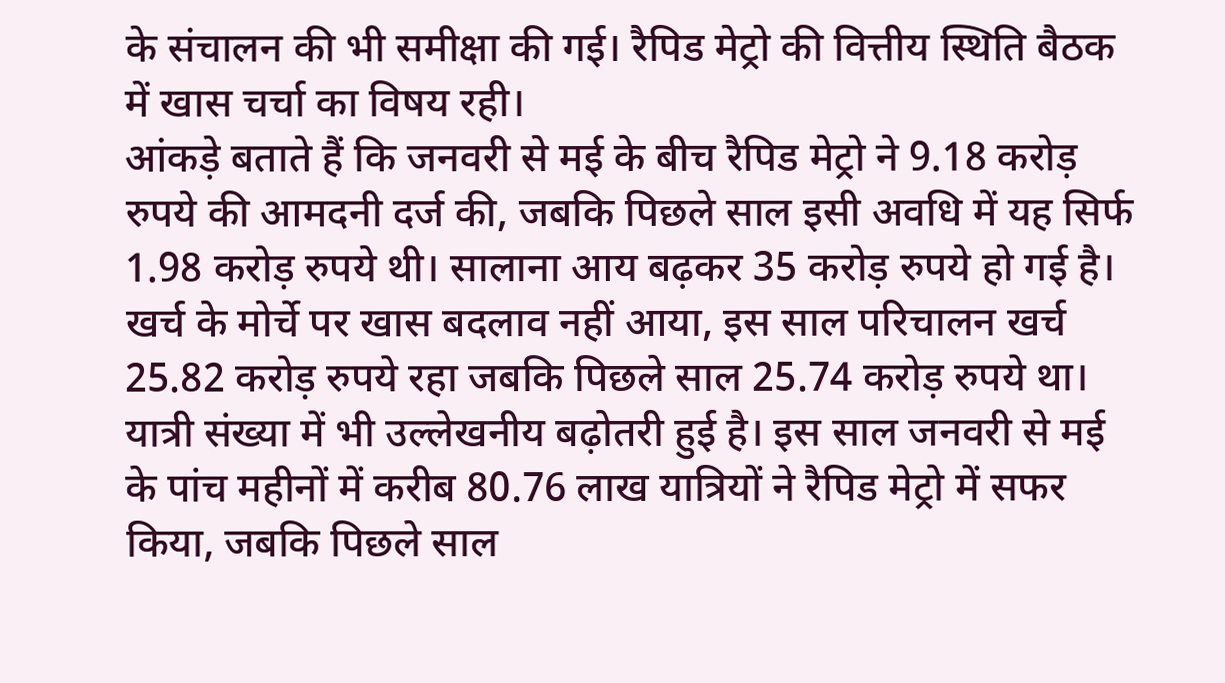के संचालन की भी समीक्षा की गई। रैपिड मेट्रो की वित्तीय स्थिति बैठक में खास चर्चा का विषय रही।
आंकड़े बताते हैं कि जनवरी से मई के बीच रैपिड मेट्रो ने 9.18 करोड़ रुपये की आमदनी दर्ज की, जबकि पिछले साल इसी अवधि में यह सिर्फ 1.98 करोड़ रुपये थी। सालाना आय बढ़कर 35 करोड़ रुपये हो गई है। खर्च के मोर्चे पर खास बदलाव नहीं आया, इस साल परिचालन खर्च 25.82 करोड़ रुपये रहा जबकि पिछले साल 25.74 करोड़ रुपये था।
यात्री संख्या में भी उल्लेखनीय बढ़ोतरी हुई है। इस साल जनवरी से मई के पांच महीनों में करीब 80.76 लाख यात्रियों ने रैपिड मेट्रो में सफर किया, जबकि पिछले साल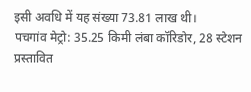इसी अवधि में यह संख्या 73.81 लाख थी।
पचगांव मेट्रो: 35.25 किमी लंबा कॉरिडोर, 28 स्टेशन प्रस्तावित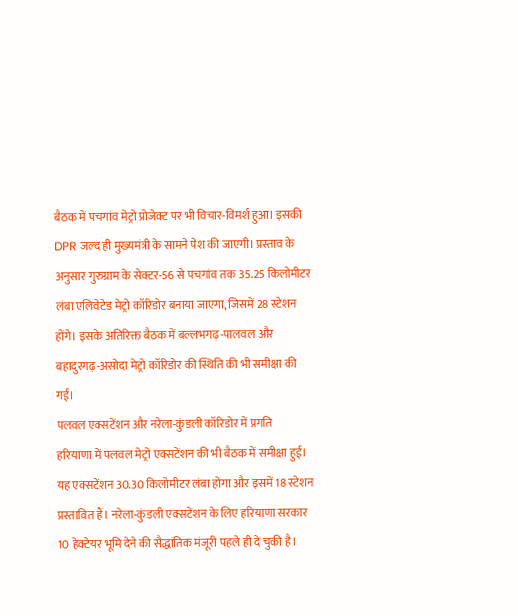बैठक में पचगांव मेट्रो प्रोजेक्ट पर भी विचार-विमर्श हुआ। इसकी DPR जल्द ही मुख्यमंत्री के सामने पेश की जाएगी। प्रस्ताव के अनुसार गुरुग्राम के सेक्टर-56 से पचगांव तक 35.25 किलोमीटर लंबा एलिवेटेड मेट्रो कॉरिडोर बनाया जाएगा, जिसमें 28 स्टेशन होंगे। इसके अतिरिक्त बैठक में बल्लभगढ़-पालवल और बहादुरगढ़-असोदा मेट्रो कॉरिडोर की स्थिति की भी समीक्षा की गई।
पलवल एक्सटेंशन और नरेला-कुंडली कॉरिडोर में प्रगति
हरियाणा में पलवल मेट्रो एक्सटेंशन की भी बैठक में समीक्षा हुई। यह एक्सटेंशन 30.30 किलोमीटर लंबा होगा और इसमें 18 स्टेशन प्रस्तावित हैं। नरेला-कुंडली एक्सटेंशन के लिए हरियाणा सरकार 10 हेक्टेयर भूमि देने की सैद्धांतिक मंजूरी पहले ही दे चुकी है।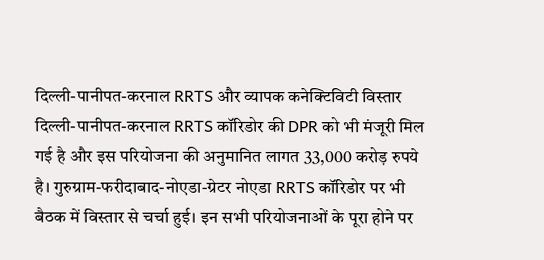दिल्ली-पानीपत-करनाल RRTS और व्यापक कनेक्टिविटी विस्तार
दिल्ली-पानीपत-करनाल RRTS कॉरिडोर की DPR को भी मंजूरी मिल गई है और इस परियोजना की अनुमानित लागत 33,000 करोड़ रुपये है। गुरुग्राम-फरीदाबाद-नोएडा-ग्रेटर नोएडा RRTS कॉरिडोर पर भी बैठक में विस्तार से चर्चा हुई। इन सभी परियोजनाओं के पूरा होने पर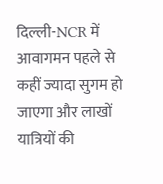दिल्ली-NCR में आवागमन पहले से कहीं ज्यादा सुगम हो जाएगा और लाखों यात्रियों की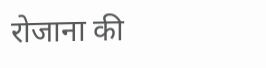रोजाना की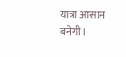यात्रा आसान बनेगी।